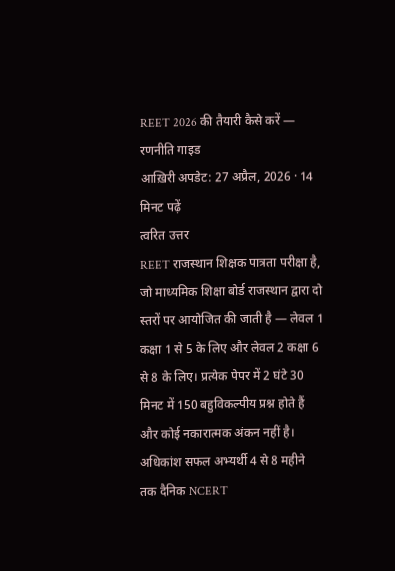REET 2026 की तैयारी कैसे करें — रणनीति गाइड
आख़िरी अपडेट: 27 अप्रैल, 2026 · 14 मिनट पढ़ें
त्वरित उत्तर
REET राजस्थान शिक्षक पात्रता परीक्षा है, जो माध्यमिक शिक्षा बोर्ड राजस्थान द्वारा दो स्तरों पर आयोजित की जाती है — लेवल 1 कक्षा 1 से 5 के लिए और लेवल 2 कक्षा 6 से 8 के लिए। प्रत्येक पेपर में 2 घंटे 30 मिनट में 150 बहुविकल्पीय प्रश्न होते हैं और कोई नकारात्मक अंकन नहीं है। अधिकांश सफल अभ्यर्थी 4 से 8 महीने तक दैनिक NCERT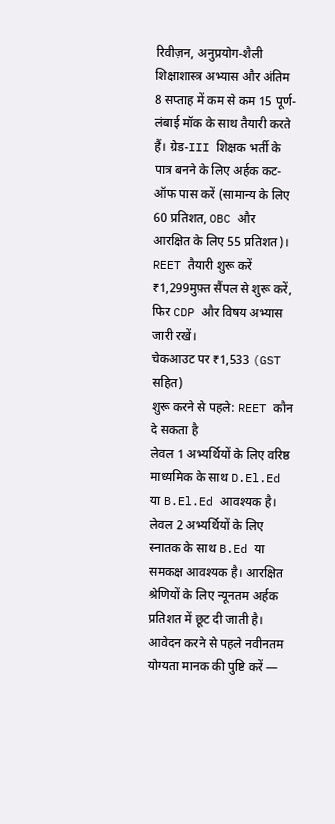रिवीज़न, अनुप्रयोग-शैली शिक्षाशास्त्र अभ्यास और अंतिम 8 सप्ताह में कम से कम 15 पूर्ण-लंबाई मॉक के साथ तैयारी करते हैं। ग्रेड-III शिक्षक भर्ती के पात्र बनने के लिए अर्हक कट-ऑफ पास करें (सामान्य के लिए 60 प्रतिशत, OBC और आरक्षित के लिए 55 प्रतिशत)।
REET तैयारी शुरू करें
₹1,299मुफ़्त सैंपल से शुरू करें, फिर CDP और विषय अभ्यास जारी रखें।
चेकआउट पर ₹1,533 (GST सहित)
शुरू करने से पहले: REET कौन दे सकता है
लेवल 1 अभ्यर्थियों के लिए वरिष्ठ माध्यमिक के साथ D.El.Ed या B.El.Ed आवश्यक है। लेवल 2 अभ्यर्थियों के लिए स्नातक के साथ B.Ed या समकक्ष आवश्यक है। आरक्षित श्रेणियों के लिए न्यूनतम अर्हक प्रतिशत में छूट दी जाती है। आवेदन करने से पहले नवीनतम योग्यता मानक की पुष्टि करें —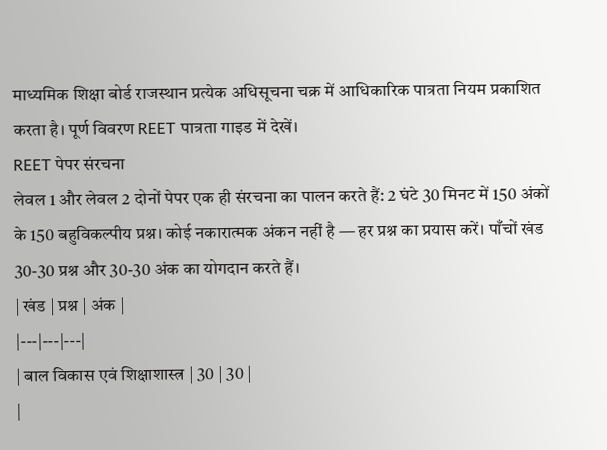माध्यमिक शिक्षा बोर्ड राजस्थान प्रत्येक अधिसूचना चक्र में आधिकारिक पात्रता नियम प्रकाशित करता है। पूर्ण विवरण REET पात्रता गाइड में देखें।
REET पेपर संरचना
लेवल 1 और लेवल 2 दोनों पेपर एक ही संरचना का पालन करते हैं: 2 घंटे 30 मिनट में 150 अंकों के 150 बहुविकल्पीय प्रश्न। कोई नकारात्मक अंकन नहीं है — हर प्रश्न का प्रयास करें। पाँचों खंड 30-30 प्रश्न और 30-30 अंक का योगदान करते हैं।
| खंड | प्रश्न | अंक |
|---|---|---|
| बाल विकास एवं शिक्षाशास्त्र | 30 | 30 |
|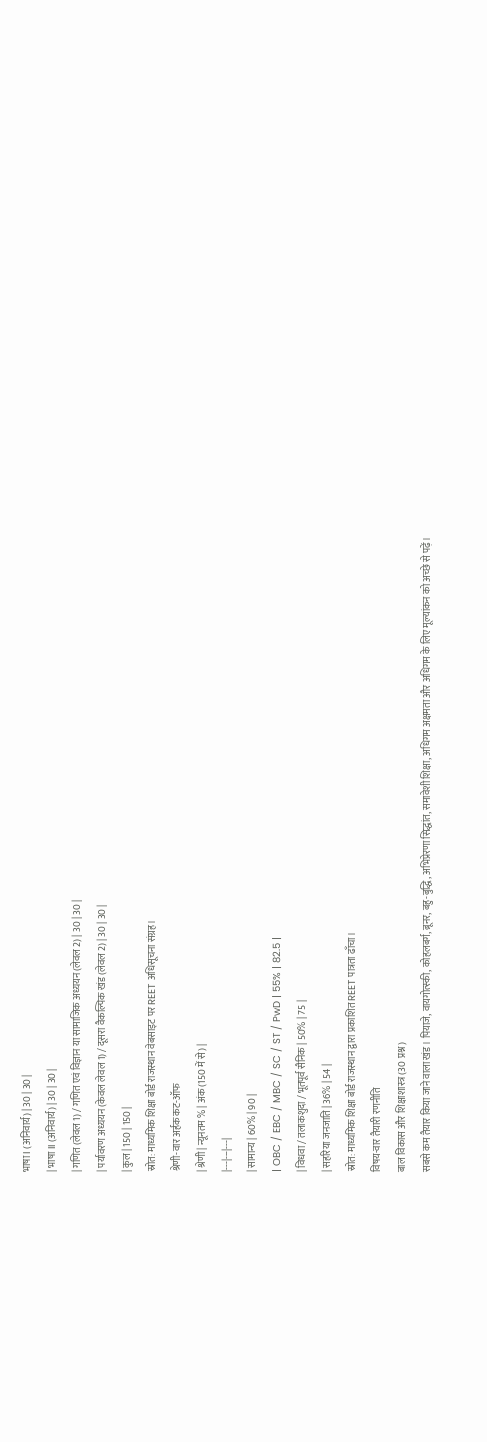भाषा I (अनिवार्य) | 30 | 30 |
| भाषा II (अनिवार्य) | 30 | 30 |
| गणित (लेवल 1) / गणित एवं विज्ञान या सामाजिक अध्ययन (लेवल 2) | 30 | 30 |
| पर्यावरण अध्ययन (केवल लेवल 1) / दूसरा वैकल्पिक खंड (लेवल 2) | 30 | 30 |
| कुल | 150 | 150 |
स्रोत: माध्यमिक शिक्षा बोर्ड राजस्थान वेबसाइट पर REET अधिसूचना संग्रह।
श्रेणी-वार अर्हक कट-ऑफ
| श्रेणी | न्यूनतम % | अंक (150 में से) |
|---|---|---|
| सामान्य | 60% | 90 |
| OBC / EBC / MBC / SC / ST / PwD | 55% | 82.5 |
| विधवा / तलाकशुदा / भूतपूर्व सैनिक | 50% | 75 |
| सहरिया जनजाति | 36% | 54 |
स्रोत: माध्यमिक शिक्षा बोर्ड राजस्थान द्वारा प्रकाशित REET पात्रता ढाँचा।
विषय-वार तैयारी रणनीति
बाल विकास और शिक्षाशास्त्र (30 प्रश्न)
सबसे कम तैयार किया जाने वाला खंड। पियाजे, वायगोत्स्की, कोहलबर्ग, ब्रूनर, बहु-बुद्धि, अभिप्रेरणा सिद्धांत, समावेशी शिक्षा, अधिगम अक्षमता और अधिगम के लिए मूल्यांकन को अच्छे से पढ़ें।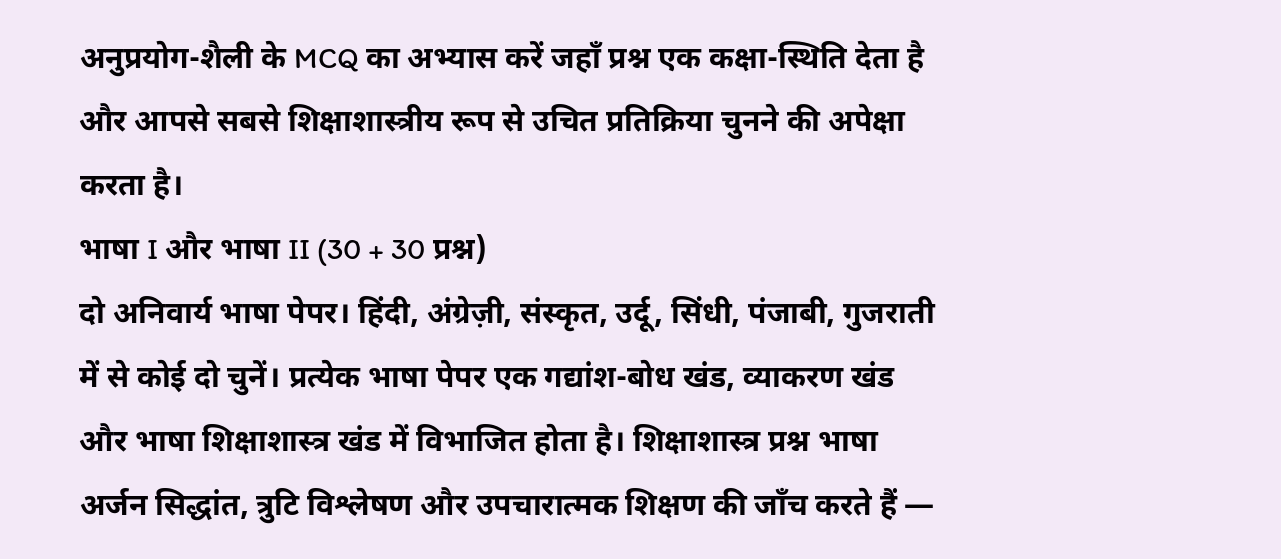अनुप्रयोग-शैली के MCQ का अभ्यास करें जहाँ प्रश्न एक कक्षा-स्थिति देता है और आपसे सबसे शिक्षाशास्त्रीय रूप से उचित प्रतिक्रिया चुनने की अपेक्षा करता है।
भाषा I और भाषा II (30 + 30 प्रश्न)
दो अनिवार्य भाषा पेपर। हिंदी, अंग्रेज़ी, संस्कृत, उर्दू, सिंधी, पंजाबी, गुजराती में से कोई दो चुनें। प्रत्येक भाषा पेपर एक गद्यांश-बोध खंड, व्याकरण खंड और भाषा शिक्षाशास्त्र खंड में विभाजित होता है। शिक्षाशास्त्र प्रश्न भाषा अर्जन सिद्धांत, त्रुटि विश्लेषण और उपचारात्मक शिक्षण की जाँच करते हैं —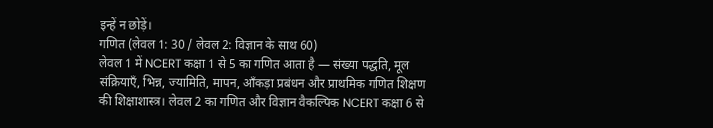इन्हें न छोड़ें।
गणित (लेवल 1: 30 / लेवल 2: विज्ञान के साथ 60)
लेवल 1 में NCERT कक्षा 1 से 5 का गणित आता है — संख्या पद्धति, मूल संक्रियाएँ, भिन्न, ज्यामिति, मापन, आँकड़ा प्रबंधन और प्राथमिक गणित शिक्षण की शिक्षाशास्त्र। लेवल 2 का गणित और विज्ञान वैकल्पिक NCERT कक्षा 6 से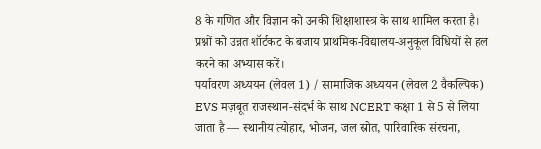8 के गणित और विज्ञान को उनकी शिक्षाशास्त्र के साथ शामिल करता है। प्रश्नों को उन्नत शॉर्टकट के बजाय प्राथमिक-विद्यालय-अनुकूल विधियों से हल करने का अभ्यास करें।
पर्यावरण अध्ययन (लेवल 1) / सामाजिक अध्ययन (लेवल 2 वैकल्पिक)
EVS मज़बूत राजस्थान-संदर्भ के साथ NCERT कक्षा 1 से 5 से लिया जाता है — स्थानीय त्योहार, भोजन, जल स्रोत, पारिवारिक संरचना,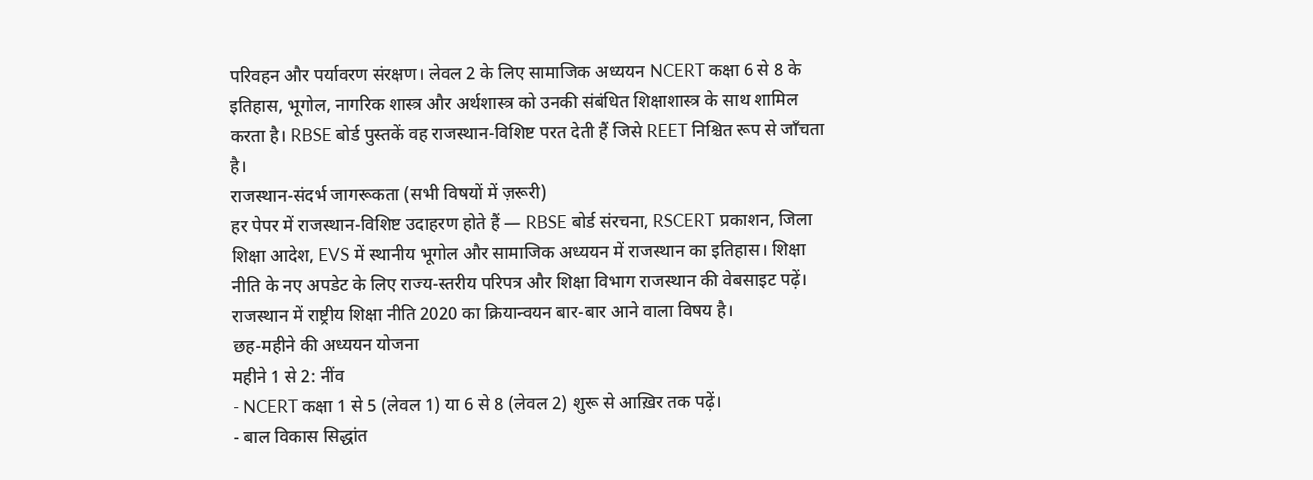परिवहन और पर्यावरण संरक्षण। लेवल 2 के लिए सामाजिक अध्ययन NCERT कक्षा 6 से 8 के इतिहास, भूगोल, नागरिक शास्त्र और अर्थशास्त्र को उनकी संबंधित शिक्षाशास्त्र के साथ शामिल करता है। RBSE बोर्ड पुस्तकें वह राजस्थान-विशिष्ट परत देती हैं जिसे REET निश्चित रूप से जाँचता है।
राजस्थान-संदर्भ जागरूकता (सभी विषयों में ज़रूरी)
हर पेपर में राजस्थान-विशिष्ट उदाहरण होते हैं — RBSE बोर्ड संरचना, RSCERT प्रकाशन, जिला शिक्षा आदेश, EVS में स्थानीय भूगोल और सामाजिक अध्ययन में राजस्थान का इतिहास। शिक्षा नीति के नए अपडेट के लिए राज्य-स्तरीय परिपत्र और शिक्षा विभाग राजस्थान की वेबसाइट पढ़ें। राजस्थान में राष्ट्रीय शिक्षा नीति 2020 का क्रियान्वयन बार-बार आने वाला विषय है।
छह-महीने की अध्ययन योजना
महीने 1 से 2: नींव
- NCERT कक्षा 1 से 5 (लेवल 1) या 6 से 8 (लेवल 2) शुरू से आख़िर तक पढ़ें।
- बाल विकास सिद्धांत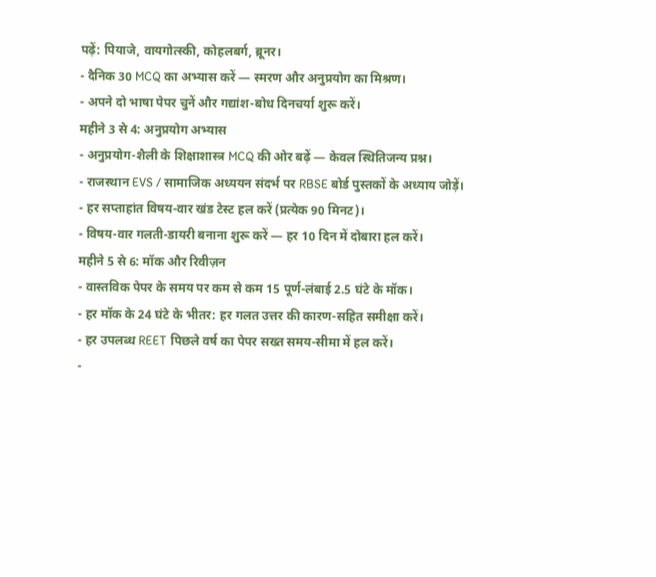पढ़ें: पियाजे, वायगोत्स्की, कोहलबर्ग, ब्रूनर।
- दैनिक 30 MCQ का अभ्यास करें — स्मरण और अनुप्रयोग का मिश्रण।
- अपने दो भाषा पेपर चुनें और गद्यांश-बोध दिनचर्या शुरू करें।
महीने 3 से 4: अनुप्रयोग अभ्यास
- अनुप्रयोग-शैली के शिक्षाशास्त्र MCQ की ओर बढ़ें — केवल स्थितिजन्य प्रश्न।
- राजस्थान EVS / सामाजिक अध्ययन संदर्भ पर RBSE बोर्ड पुस्तकों के अध्याय जोड़ें।
- हर सप्ताहांत विषय-वार खंड टेस्ट हल करें (प्रत्येक 90 मिनट)।
- विषय-वार गलती-डायरी बनाना शुरू करें — हर 10 दिन में दोबारा हल करें।
महीने 5 से 6: मॉक और रिवीज़न
- वास्तविक पेपर के समय पर कम से कम 15 पूर्ण-लंबाई 2.5 घंटे के मॉक।
- हर मॉक के 24 घंटे के भीतर: हर गलत उत्तर की कारण-सहित समीक्षा करें।
- हर उपलब्ध REET पिछले वर्ष का पेपर सख्त समय-सीमा में हल करें।
-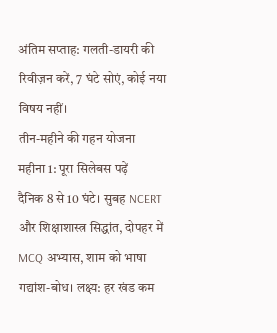अंतिम सप्ताह: गलती-डायरी की रिवीज़न करें, 7 घंटे सोएं, कोई नया विषय नहीं।
तीन-महीने की गहन योजना
महीना 1: पूरा सिलेबस पढ़ें
दैनिक 8 से 10 घंटे। सुबह NCERT और शिक्षाशास्त्र सिद्धांत, दोपहर में MCQ अभ्यास, शाम को भाषा गद्यांश-बोध। लक्ष्य: हर खंड कम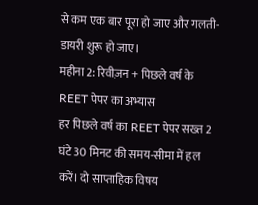से कम एक बार पूरा हो जाए और गलती-डायरी शुरू हो जाए।
महीना 2: रिवीज़न + पिछले वर्ष के REET पेपर का अभ्यास
हर पिछले वर्ष का REET पेपर सख्त 2 घंटे 30 मिनट की समय-सीमा में हल करें। दो साप्ताहिक विषय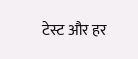टेस्ट और हर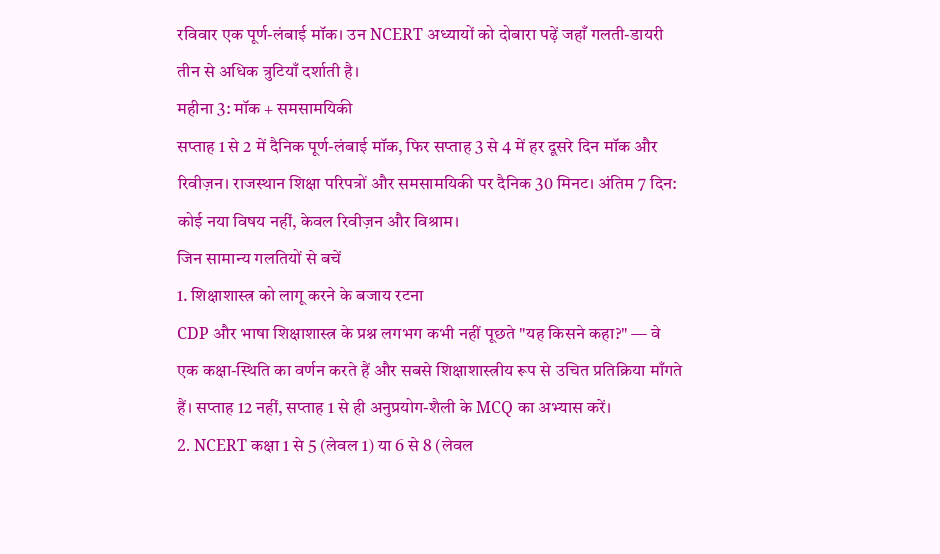रविवार एक पूर्ण-लंबाई मॉक। उन NCERT अध्यायों को दोबारा पढ़ें जहाँ गलती-डायरी तीन से अधिक त्रुटियाँ दर्शाती है।
महीना 3: मॉक + समसामयिकी
सप्ताह 1 से 2 में दैनिक पूर्ण-लंबाई मॉक, फिर सप्ताह 3 से 4 में हर दूसरे दिन मॉक और रिवीज़न। राजस्थान शिक्षा परिपत्रों और समसामयिकी पर दैनिक 30 मिनट। अंतिम 7 दिन: कोई नया विषय नहीं, केवल रिवीज़न और विश्राम।
जिन सामान्य गलतियों से बचें
1. शिक्षाशास्त्र को लागू करने के बजाय रटना
CDP और भाषा शिक्षाशास्त्र के प्रश्न लगभग कभी नहीं पूछते "यह किसने कहा?" — वे एक कक्षा-स्थिति का वर्णन करते हैं और सबसे शिक्षाशास्त्रीय रूप से उचित प्रतिक्रिया माँगते हैं। सप्ताह 12 नहीं, सप्ताह 1 से ही अनुप्रयोग-शैली के MCQ का अभ्यास करें।
2. NCERT कक्षा 1 से 5 (लेवल 1) या 6 से 8 (लेवल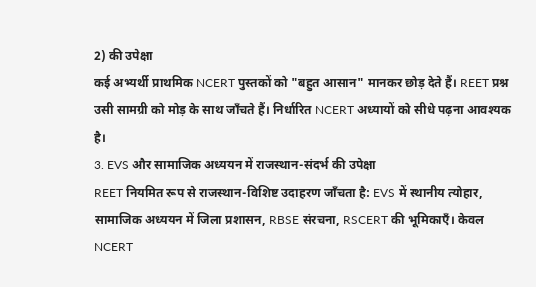2) की उपेक्षा
कई अभ्यर्थी प्राथमिक NCERT पुस्तकों को "बहुत आसान" मानकर छोड़ देते हैं। REET प्रश्न उसी सामग्री को मोड़ के साथ जाँचते हैं। निर्धारित NCERT अध्यायों को सीधे पढ़ना आवश्यक है।
3. EVS और सामाजिक अध्ययन में राजस्थान-संदर्भ की उपेक्षा
REET नियमित रूप से राजस्थान-विशिष्ट उदाहरण जाँचता है: EVS में स्थानीय त्योहार, सामाजिक अध्ययन में जिला प्रशासन, RBSE संरचना, RSCERT की भूमिकाएँ। केवल NCERT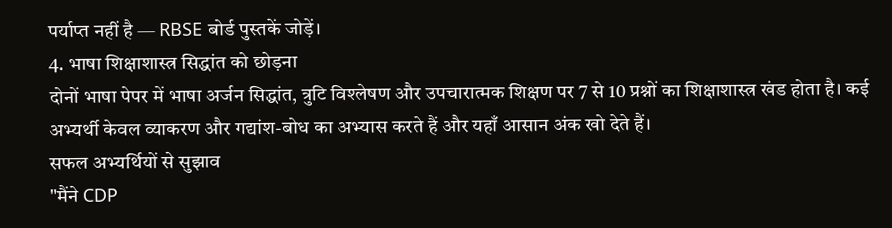पर्याप्त नहीं है — RBSE बोर्ड पुस्तकें जोड़ें।
4. भाषा शिक्षाशास्त्र सिद्धांत को छोड़ना
दोनों भाषा पेपर में भाषा अर्जन सिद्धांत, त्रुटि विश्लेषण और उपचारात्मक शिक्षण पर 7 से 10 प्रश्नों का शिक्षाशास्त्र खंड होता है। कई अभ्यर्थी केवल व्याकरण और गद्यांश-बोध का अभ्यास करते हैं और यहाँ आसान अंक खो देते हैं।
सफल अभ्यर्थियों से सुझाव
"मैंने CDP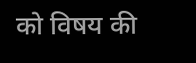को विषय की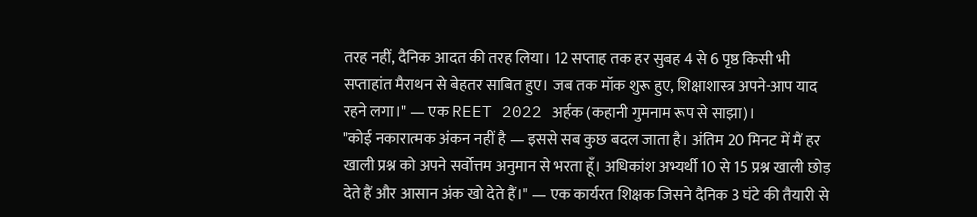तरह नहीं, दैनिक आदत की तरह लिया। 12 सप्ताह तक हर सुबह 4 से 6 पृष्ठ किसी भी सप्ताहांत मैराथन से बेहतर साबित हुए। जब तक मॉक शुरू हुए, शिक्षाशास्त्र अपने-आप याद रहने लगा।" — एक REET 2022 अर्हक (कहानी गुमनाम रूप से साझा)।
"कोई नकारात्मक अंकन नहीं है — इससे सब कुछ बदल जाता है। अंतिम 20 मिनट में मैं हर खाली प्रश्न को अपने सर्वोत्तम अनुमान से भरता हूँ। अधिकांश अभ्यर्थी 10 से 15 प्रश्न खाली छोड़ देते हैं और आसान अंक खो देते हैं।" — एक कार्यरत शिक्षक जिसने दैनिक 3 घंटे की तैयारी से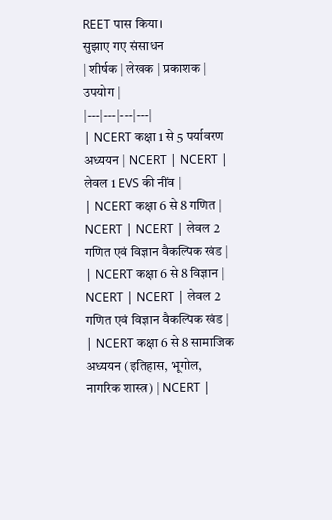REET पास किया।
सुझाए गए संसाधन
| शीर्षक | लेखक | प्रकाशक | उपयोग |
|---|---|---|---|
| NCERT कक्षा 1 से 5 पर्यावरण अध्ययन | NCERT | NCERT | लेवल 1 EVS की नींव |
| NCERT कक्षा 6 से 8 गणित | NCERT | NCERT | लेवल 2 गणित एवं विज्ञान वैकल्पिक खंड |
| NCERT कक्षा 6 से 8 विज्ञान | NCERT | NCERT | लेवल 2 गणित एवं विज्ञान वैकल्पिक खंड |
| NCERT कक्षा 6 से 8 सामाजिक अध्ययन (इतिहास, भूगोल, नागरिक शास्त्र) | NCERT |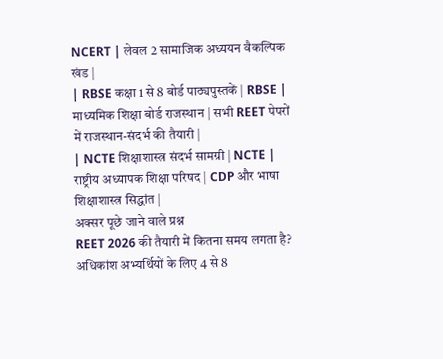NCERT | लेवल 2 सामाजिक अध्ययन वैकल्पिक खंड |
| RBSE कक्षा 1 से 8 बोर्ड पाठ्यपुस्तकें | RBSE | माध्यमिक शिक्षा बोर्ड राजस्थान | सभी REET पेपरों में राजस्थान-संदर्भ की तैयारी |
| NCTE शिक्षाशास्त्र संदर्भ सामग्री | NCTE | राष्ट्रीय अध्यापक शिक्षा परिषद | CDP और भाषा शिक्षाशास्त्र सिद्धांत |
अक्सर पूछे जाने वाले प्रश्न
REET 2026 की तैयारी में कितना समय लगता है?
अधिकांश अभ्यर्थियों के लिए 4 से 8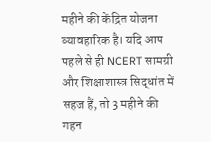महीने की केंद्रित योजना व्यावहारिक है। यदि आप पहले से ही NCERT सामग्री और शिक्षाशास्त्र सिद्धांत में सहज हैं, तो 3 महीने की गहन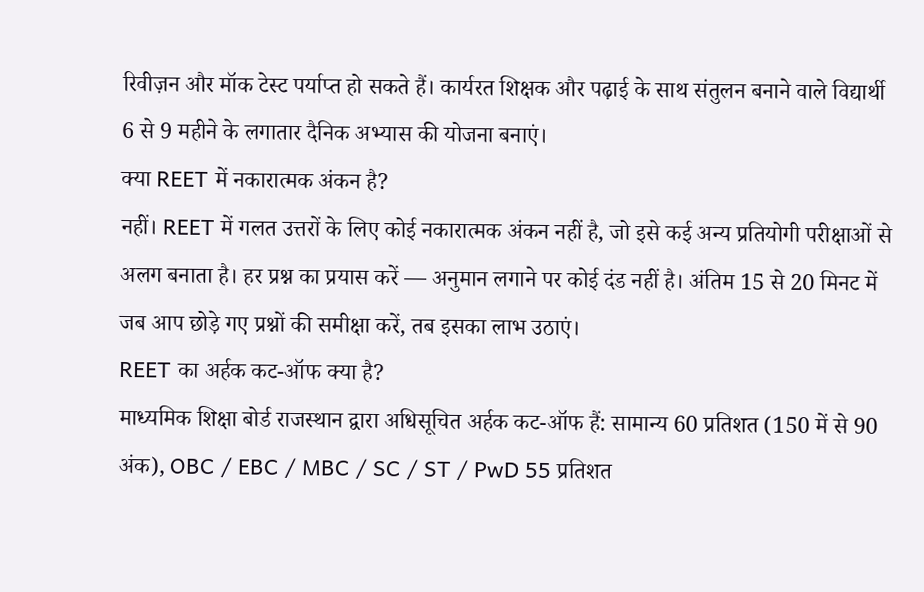रिवीज़न और मॉक टेस्ट पर्याप्त हो सकते हैं। कार्यरत शिक्षक और पढ़ाई के साथ संतुलन बनाने वाले विद्यार्थी 6 से 9 महीने के लगातार दैनिक अभ्यास की योजना बनाएं।
क्या REET में नकारात्मक अंकन है?
नहीं। REET में गलत उत्तरों के लिए कोई नकारात्मक अंकन नहीं है, जो इसे कई अन्य प्रतियोगी परीक्षाओं से अलग बनाता है। हर प्रश्न का प्रयास करें — अनुमान लगाने पर कोई दंड नहीं है। अंतिम 15 से 20 मिनट में जब आप छोड़े गए प्रश्नों की समीक्षा करें, तब इसका लाभ उठाएं।
REET का अर्हक कट-ऑफ क्या है?
माध्यमिक शिक्षा बोर्ड राजस्थान द्वारा अधिसूचित अर्हक कट-ऑफ हैं: सामान्य 60 प्रतिशत (150 में से 90 अंक), OBC / EBC / MBC / SC / ST / PwD 55 प्रतिशत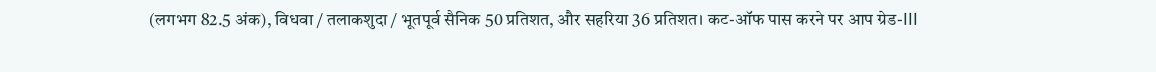(लगभग 82.5 अंक), विधवा / तलाकशुदा / भूतपूर्व सैनिक 50 प्रतिशत, और सहरिया 36 प्रतिशत। कट-ऑफ पास करने पर आप ग्रेड-III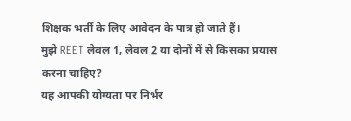शिक्षक भर्ती के लिए आवेदन के पात्र हो जाते हैं।
मुझे REET लेवल 1, लेवल 2 या दोनों में से किसका प्रयास करना चाहिए?
यह आपकी योग्यता पर निर्भर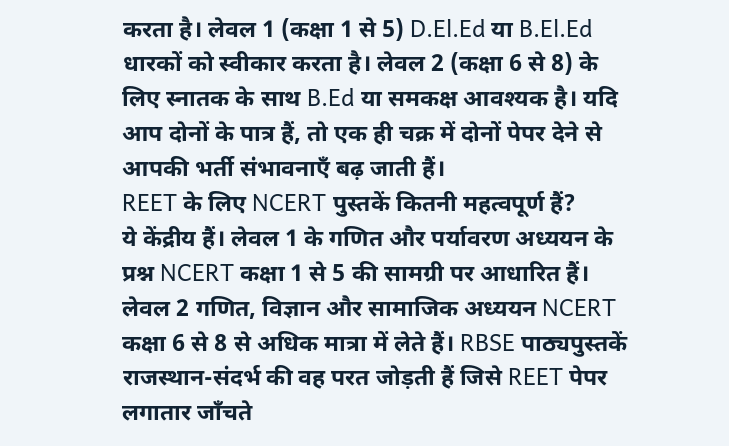करता है। लेवल 1 (कक्षा 1 से 5) D.El.Ed या B.El.Ed धारकों को स्वीकार करता है। लेवल 2 (कक्षा 6 से 8) के लिए स्नातक के साथ B.Ed या समकक्ष आवश्यक है। यदि आप दोनों के पात्र हैं, तो एक ही चक्र में दोनों पेपर देने से आपकी भर्ती संभावनाएँ बढ़ जाती हैं।
REET के लिए NCERT पुस्तकें कितनी महत्वपूर्ण हैं?
ये केंद्रीय हैं। लेवल 1 के गणित और पर्यावरण अध्ययन के प्रश्न NCERT कक्षा 1 से 5 की सामग्री पर आधारित हैं। लेवल 2 गणित, विज्ञान और सामाजिक अध्ययन NCERT कक्षा 6 से 8 से अधिक मात्रा में लेते हैं। RBSE पाठ्यपुस्तकें राजस्थान-संदर्भ की वह परत जोड़ती हैं जिसे REET पेपर लगातार जाँचते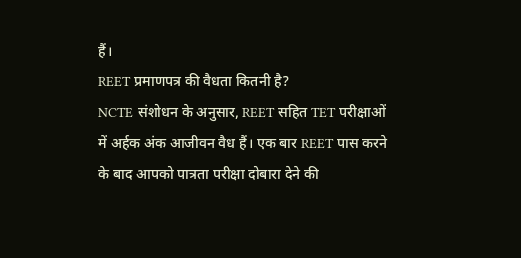हैं।
REET प्रमाणपत्र की वैधता कितनी है?
NCTE संशोधन के अनुसार, REET सहित TET परीक्षाओं में अर्हक अंक आजीवन वैध हैं। एक बार REET पास करने के बाद आपको पात्रता परीक्षा दोबारा देने की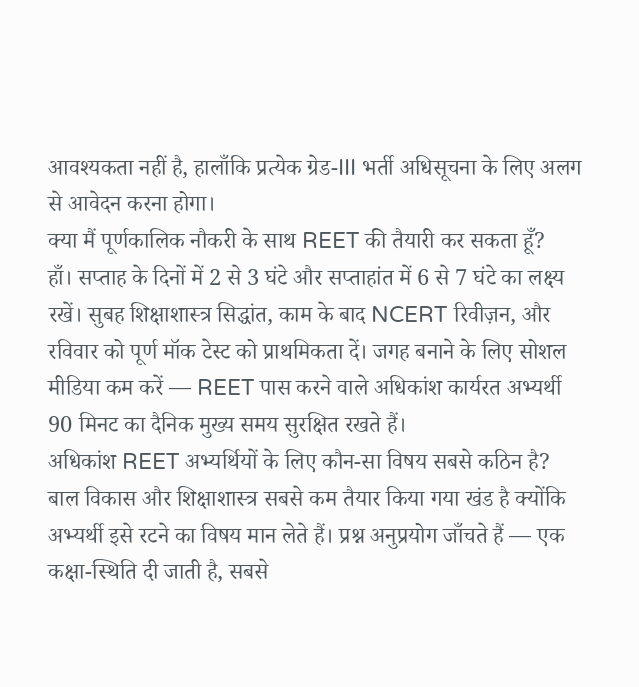आवश्यकता नहीं है, हालाँकि प्रत्येक ग्रेड-III भर्ती अधिसूचना के लिए अलग से आवेदन करना होगा।
क्या मैं पूर्णकालिक नौकरी के साथ REET की तैयारी कर सकता हूँ?
हाँ। सप्ताह के दिनों में 2 से 3 घंटे और सप्ताहांत में 6 से 7 घंटे का लक्ष्य रखें। सुबह शिक्षाशास्त्र सिद्धांत, काम के बाद NCERT रिवीज़न, और रविवार को पूर्ण मॉक टेस्ट को प्राथमिकता दें। जगह बनाने के लिए सोशल मीडिया कम करें — REET पास करने वाले अधिकांश कार्यरत अभ्यर्थी 90 मिनट का दैनिक मुख्य समय सुरक्षित रखते हैं।
अधिकांश REET अभ्यर्थियों के लिए कौन-सा विषय सबसे कठिन है?
बाल विकास और शिक्षाशास्त्र सबसे कम तैयार किया गया खंड है क्योंकि अभ्यर्थी इसे रटने का विषय मान लेते हैं। प्रश्न अनुप्रयोग जाँचते हैं — एक कक्षा-स्थिति दी जाती है, सबसे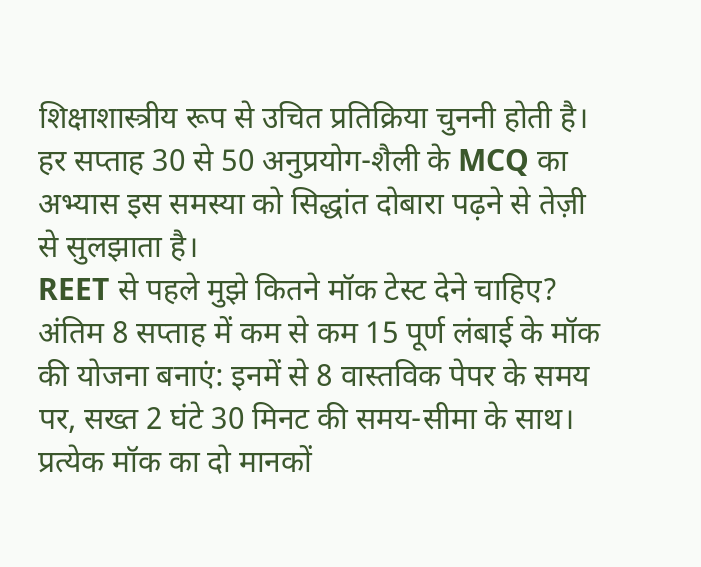शिक्षाशास्त्रीय रूप से उचित प्रतिक्रिया चुननी होती है। हर सप्ताह 30 से 50 अनुप्रयोग-शैली के MCQ का अभ्यास इस समस्या को सिद्धांत दोबारा पढ़ने से तेज़ी से सुलझाता है।
REET से पहले मुझे कितने मॉक टेस्ट देने चाहिए?
अंतिम 8 सप्ताह में कम से कम 15 पूर्ण लंबाई के मॉक की योजना बनाएं: इनमें से 8 वास्तविक पेपर के समय पर, सख्त 2 घंटे 30 मिनट की समय-सीमा के साथ। प्रत्येक मॉक का दो मानकों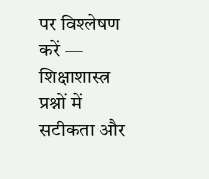पर विश्लेषण करें — शिक्षाशास्त्र प्रश्नों में सटीकता और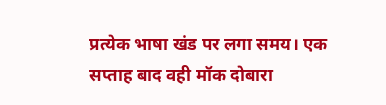प्रत्येक भाषा खंड पर लगा समय। एक सप्ताह बाद वही मॉक दोबारा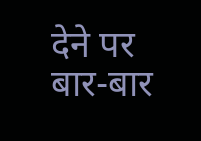देने पर बार-बार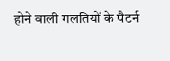होने वाली गलतियों के पैटर्न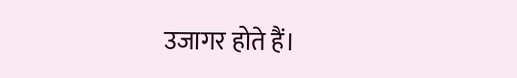उजागर होते हैं।